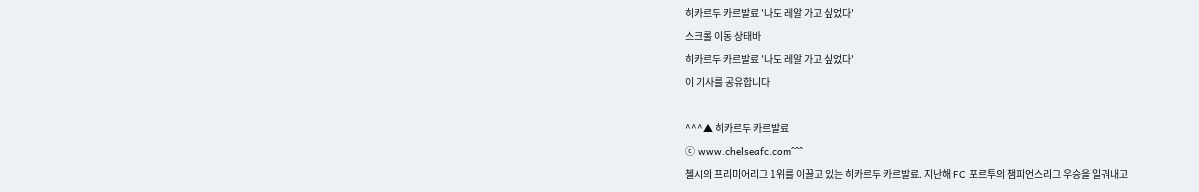히카르두 카르발료 '나도 레알 가고 싶었다'
스크롤 이동 상태바
히카르두 카르발료 '나도 레알 가고 싶었다'
이 기사를 공유합니다

^^^▲ 히카르두 카르발료
ⓒ www.chelseafc.com^^^
첼시의 프리미어리그 1위를 이끌고 있는 히카르두 카르발료. 지난해 FC 포르투의 챔피언스리그 우승을 일궈내고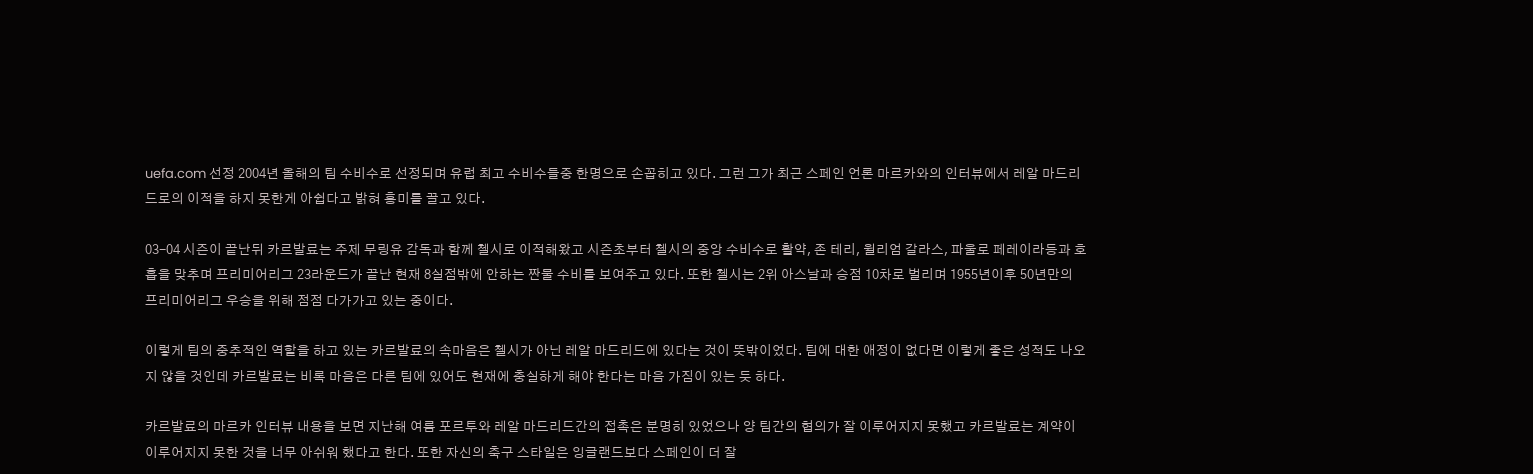uefa.com 선정 2004년 올해의 팀 수비수로 선정되며 유럽 최고 수비수들중 한명으로 손꼽히고 있다. 그런 그가 최근 스페인 언론 마르카와의 인터뷰에서 레알 마드리드로의 이적을 하지 못한게 아쉽다고 밝혀 흥미를 끌고 있다.

03-04 시즌이 끝난뒤 카르발료는 주제 무링유 감독과 함께 첼시로 이적해왔고 시즌초부터 첼시의 중앙 수비수로 활약, 존 테리, 윌리엄 갈라스, 파울로 페레이라등과 호흡을 맞추며 프리미어리그 23라운드가 끝난 현재 8실점밖에 안하는 짠물 수비를 보여주고 있다. 또한 첼시는 2위 아스날과 승점 10차로 벌리며 1955년이후 50년만의 프리미어리그 우승을 위해 점점 다가가고 있는 중이다.

이렇게 팀의 중추적인 역할을 하고 있는 카르발료의 속마음은 첼시가 아닌 레알 마드리드에 있다는 것이 뜻밖이었다. 팀에 대한 애정이 없다면 이렇게 좋은 성적도 나오지 않을 것인데 카르발료는 비록 마음은 다른 팀에 있어도 현재에 충실하게 해야 한다는 마음 가짐이 있는 듯 하다.

카르발료의 마르카 인터뷰 내용을 보면 지난해 여름 포르투와 레알 마드리드간의 접촉은 분명히 있었으나 양 팀간의 협의가 잘 이루어지지 못했고 카르발료는 계약이 이루어지지 못한 것을 너무 아쉬워 했다고 한다. 또한 자신의 축구 스타일은 잉글랜드보다 스페인이 더 잘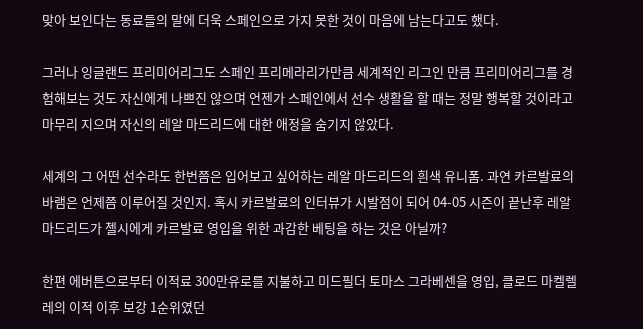맞아 보인다는 동료들의 말에 더욱 스페인으로 가지 못한 것이 마음에 남는다고도 했다.

그러나 잉글랜드 프리미어리그도 스페인 프리메라리가만큼 세계적인 리그인 만큼 프리미어리그를 경험해보는 것도 자신에게 나쁘진 않으며 언젠가 스페인에서 선수 생활을 할 때는 정말 행복할 것이라고 마무리 지으며 자신의 레알 마드리드에 대한 애정을 숨기지 않았다.

세계의 그 어떤 선수라도 한번쯤은 입어보고 싶어하는 레알 마드리드의 흰색 유니폼. 과연 카르발료의 바램은 언제쯤 이루어질 것인지. 혹시 카르발료의 인터뷰가 시발점이 되어 04-05 시즌이 끝난후 레알 마드리드가 첼시에게 카르발료 영입을 위한 과감한 베팅을 하는 것은 아닐까?

한편 에버튼으로부터 이적료 300만유로를 지불하고 미드필더 토마스 그라베센을 영입, 클로드 마켈렐레의 이적 이후 보강 1순위였던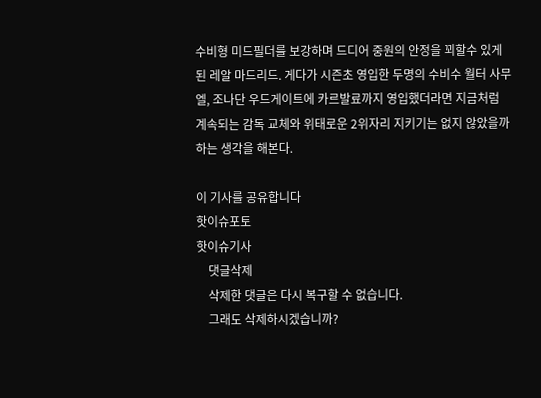수비형 미드필더를 보강하며 드디어 중원의 안정을 꾀할수 있게된 레알 마드리드. 게다가 시즌초 영입한 두명의 수비수 월터 사무엘, 조나단 우드게이트에 카르발료까지 영입했더라면 지금처럼 계속되는 감독 교체와 위태로운 2위자리 지키기는 없지 않았을까 하는 생각을 해본다.

이 기사를 공유합니다
핫이슈포토
핫이슈기사
    댓글삭제
    삭제한 댓글은 다시 복구할 수 없습니다.
    그래도 삭제하시겠습니까?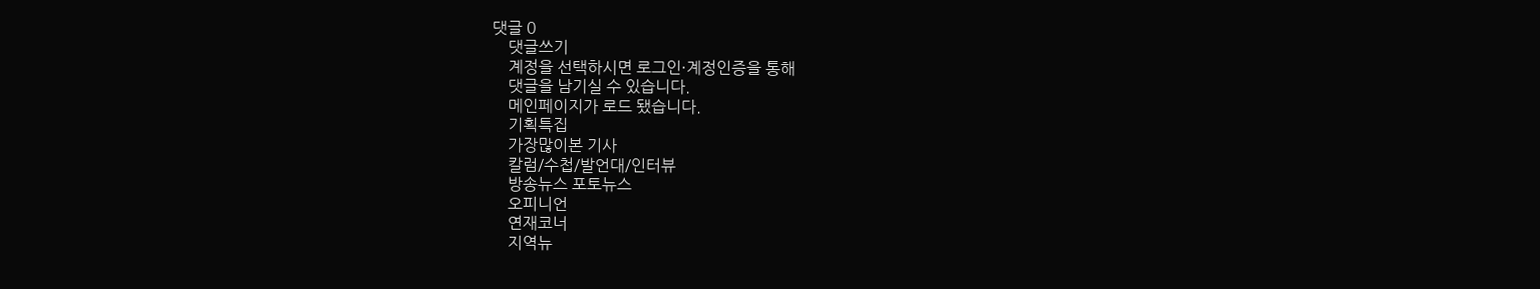댓글 0
    댓글쓰기
    계정을 선택하시면 로그인·계정인증을 통해
    댓글을 남기실 수 있습니다.
    메인페이지가 로드 됐습니다.
    기획특집
    가장많이본 기사
    칼럼/수첩/발언대/인터뷰
    방송뉴스 포토뉴스
    오피니언
    연재코너
    지역뉴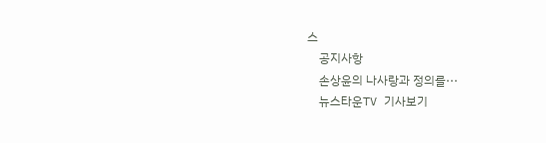스
    공지사항
    손상윤의 나사랑과 정의를···
    뉴스타운TV 기사보기